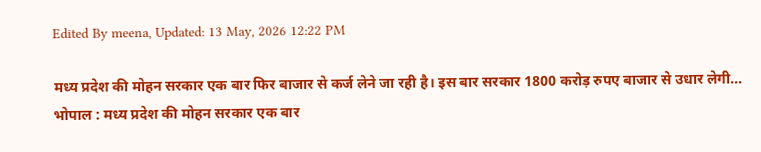Edited By meena, Updated: 13 May, 2026 12:22 PM

मध्य प्रदेश की मोहन सरकार एक बार फिर बाजार से कर्ज लेने जा रही है। इस बार सरकार 1800 करोड़ रुपए बाजार से उधार लेगी...
भोपाल : मध्य प्रदेश की मोहन सरकार एक बार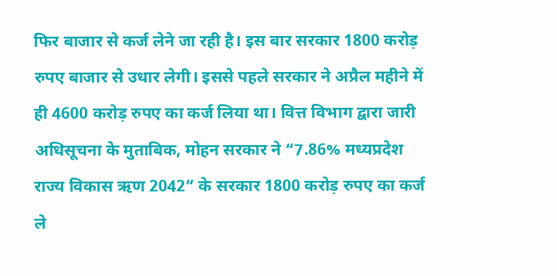फिर बाजार से कर्ज लेने जा रही है। इस बार सरकार 1800 करोड़ रुपए बाजार से उधार लेगी। इससे पहले सरकार ने अप्रैल महीने में ही 4600 करोड़ रुपए का कर्ज लिया था। वित्त विभाग द्वारा जारी अधिसूचना के मुताबिक, मोहन सरकार ने “7.86% मध्यप्रदेश राज्य विकास ऋण 2042” के सरकार 1800 करोड़ रुपए का कर्ज ले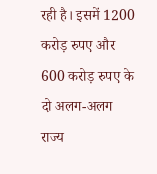रही है। इसमें 1200 करोड़ रुपए और 600 करोड़ रुपए के दो अलग-अलग राज्य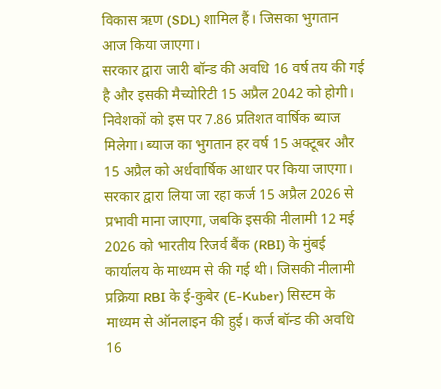विकास ऋण (SDL) शामिल हैं। जिसका भुगतान आज किया जाएगा।
सरकार द्वारा जारी बॉन्ड की अवधि 16 वर्ष तय की गई है और इसकी मैच्योरिटी 15 अप्रैल 2042 को होगी। निवेशकों को इस पर 7.86 प्रतिशत वार्षिक ब्याज मिलेगा। ब्याज का भुगतान हर वर्ष 15 अक्टूबर और 15 अप्रैल को अर्धवार्षिक आधार पर किया जाएगा।
सरकार द्वारा लिया जा रहा कर्ज 15 अप्रैल 2026 से प्रभावी माना जाएगा, जबकि इसकी नीलामी 12 मई 2026 को भारतीय रिजर्व बैंक (RBI) के मुंबई कार्यालय के माध्यम से की गई थी। जिसकी नीलामी प्रक्रिया RBI के ई-कुबेर (E-Kuber) सिस्टम के माध्यम से ऑनलाइन की हुई। कर्ज बॉन्ड की अवधि 16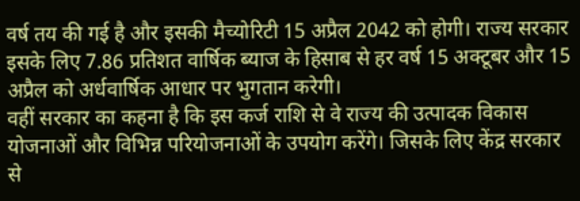वर्ष तय की गई है और इसकी मैच्योरिटी 15 अप्रैल 2042 को होगी। राज्य सरकार इसके लिए 7.86 प्रतिशत वार्षिक ब्याज के हिसाब से हर वर्ष 15 अक्टूबर और 15 अप्रैल को अर्धवार्षिक आधार पर भुगतान करेगी।
वहीं सरकार का कहना है कि इस कर्ज राशि से वे राज्य की उत्पादक विकास योजनाओं और विभिन्न परियोजनाओं के उपयोग करेंगे। जिसके लिए केंद्र सरकार से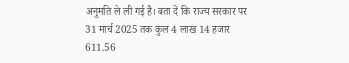अनुमति ले ली गई है। बता दें कि राज्य सरकार पर 31 मार्च 2025 तक कुल 4 लाख 14 हजार 611.56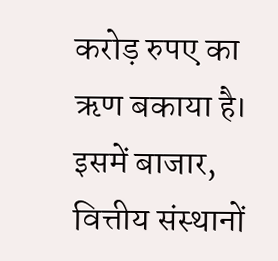करोड़ रुपए का ऋण बकाया है। इसमें बाजार, वित्तीय संस्थानों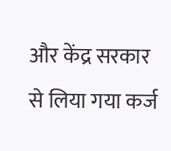और केंद्र सरकार से लिया गया कर्ज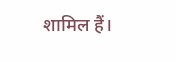शामिल हैं।